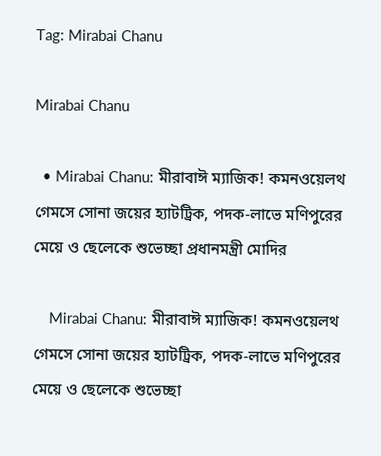Tag: Mirabai Chanu

Mirabai Chanu

  • Mirabai Chanu: মীরাবাঈ ম্যাজিক! কমনওয়েলথ গেমসে সোনা জয়ের হ্যাটট্রিক, পদক-লাভে মণিপুরের মেয়ে ও ছেলেকে শুভেচ্ছা প্রধানমন্ত্রী মোদির

    Mirabai Chanu: মীরাবাঈ ম্যাজিক! কমনওয়েলথ গেমসে সোনা জয়ের হ্যাটট্রিক, পদক-লাভে মণিপুরের মেয়ে ও ছেলেকে শুভেচ্ছা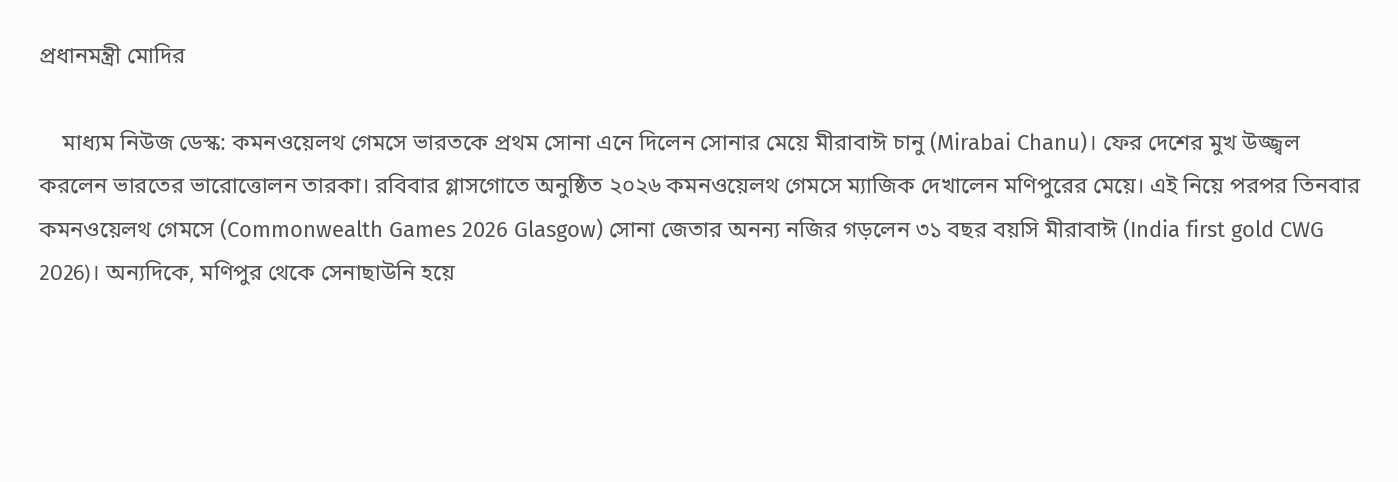প্রধানমন্ত্রী মোদির

    মাধ্যম নিউজ ডেস্ক: কমনওয়েলথ গেমসে ভারতকে প্রথম সোনা এনে দিলেন সোনার মেয়ে মীরাবাঈ চানু (Mirabai Chanu)। ফের দেশের মুখ উজ্জ্বল করলেন ভারতের ভারোত্তোলন তারকা। রবিবার গ্লাসগোতে অনুষ্ঠিত ২০২৬ কমনওয়েলথ গেমসে ম্যাজিক দেখালেন মণিপুরের মেয়ে। এই নিয়ে পরপর তিনবার কমনওয়েলথ গেমসে (Commonwealth Games 2026 Glasgow) সোনা জেতার অনন্য নজির গড়লেন ৩১ বছর বয়সি মীরাবাঈ (India first gold CWG 2026)। অন্যদিকে, মণিপুর থেকে সেনাছাউনি হয়ে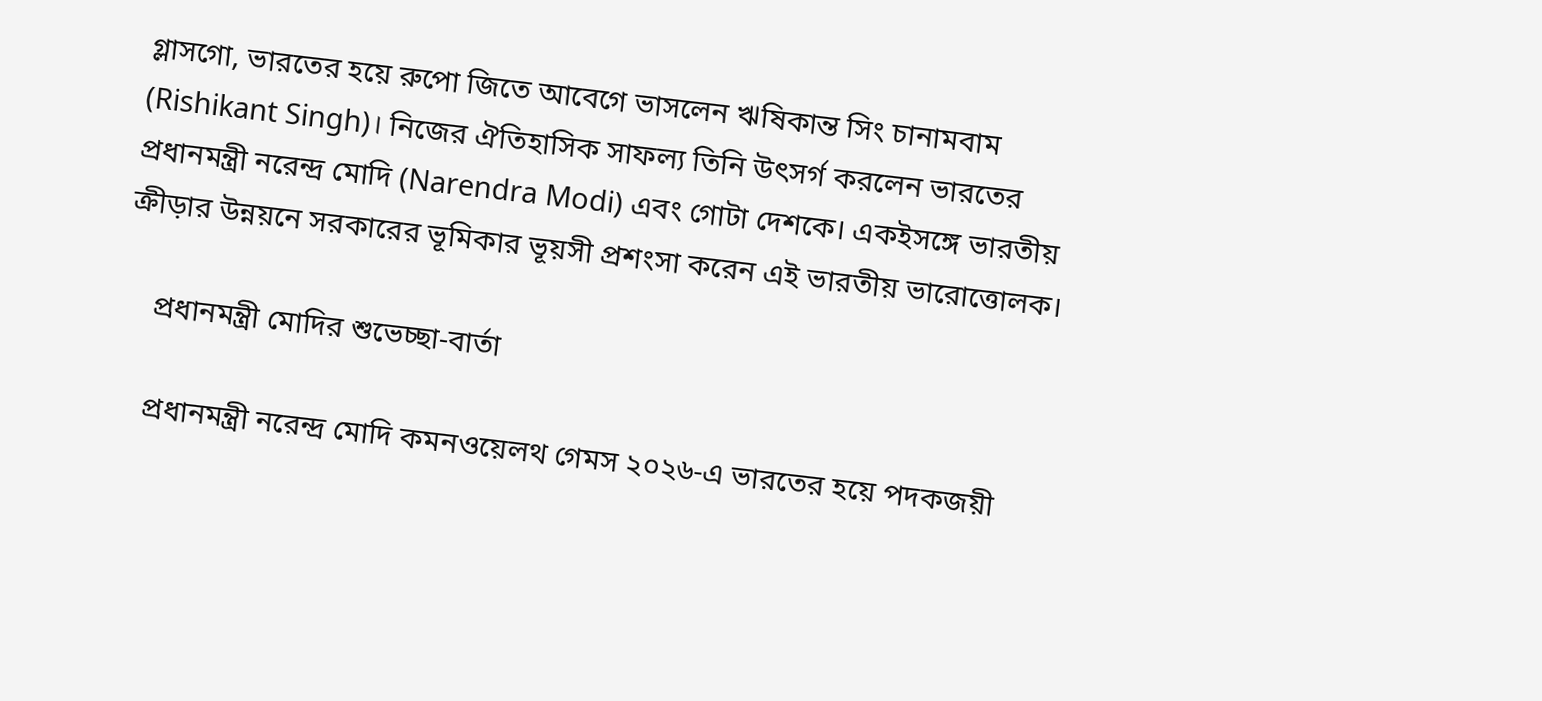গ্লাসগো, ভারতের হয়ে রুপো জিতে আবেগে ভাসলেন ঋষিকান্ত সিং চানামবাম (Rishikant Singh)। নিজের ঐতিহাসিক সাফল্য তিনি উৎসর্গ করলেন ভারতের প্রধানমন্ত্রী নরেন্দ্র মোদি (Narendra Modi) এবং গোটা দেশকে। একইসঙ্গে ভারতীয় ক্রীড়ার উন্নয়নে সরকারের ভূমিকার ভূয়সী প্রশংসা করেন এই ভারতীয় ভারোত্তোলক।

    প্রধানমন্ত্রী মোদির শুভেচ্ছা-বার্তা

    প্রধানমন্ত্রী নরেন্দ্র মোদি কমনওয়েলথ গেমস ২০২৬-এ ভারতের হয়ে পদকজয়ী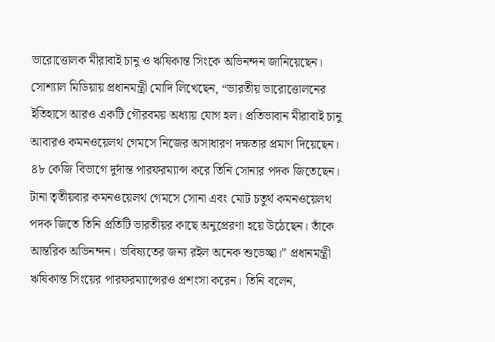ভারোত্তোলক মীরাবাই চানু ও ঋষিকান্ত সিংকে অভিনন্দন জানিয়েছেন। সোশ্যাল মিডিয়ায় প্রধানমন্ত্রী মোদি লিখেছেন, “ভারতীয় ভারোত্তোলনের ইতিহাসে আরও একটি গৌরবময় অধ্যায় যোগ হল। প্রতিভাবান মীরাবাই চানু আবারও কমনওয়েলথ গেমসে নিজের অসাধারণ দক্ষতার প্রমাণ দিয়েছেন। ৪৮ কেজি বিভাগে দুর্দান্ত পারফরম্যান্স করে তিনি সোনার পদক জিতেছেন। টানা তৃতীয়বার কমনওয়েলথ গেমসে সোনা এবং মোট চতুর্থ কমনওয়েলথ পদক জিতে তিনি প্রতিটি ভারতীয়র কাছে অনুপ্রেরণা হয়ে উঠেছেন। তাঁকে আন্তরিক অভিনন্দন। ভবিষ্যতের জন্য রইল অনেক শুভেচ্ছা।” প্রধানমন্ত্রী ঋষিকান্ত সিংয়ের পারফরম্যান্সেরও প্রশংসা করেন। তিনি বলেন,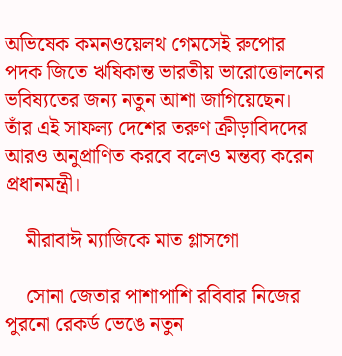অভিষেক কমনওয়েলথ গেমসেই রুপোর পদক জিতে ঋষিকান্ত ভারতীয় ভারোত্তোলনের ভবিষ্যতের জন্য নতুন আশা জাগিয়েছেন। তাঁর এই সাফল্য দেশের তরুণ ক্রীড়াবিদদের আরও অনুপ্রাণিত করবে বলেও মন্তব্য করেন প্রধানমন্ত্রী।

    মীরাবাঈ ম্যাজিকে মাত গ্লাসগো

    সোনা জেতার পাশাপাশি রবিবার নিজের পুরনো রেকর্ড ভেঙে নতুন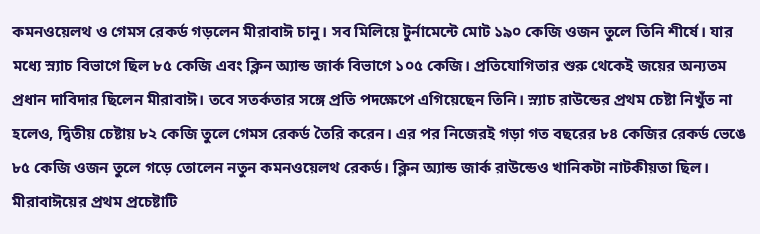কমনওয়েলথ ও গেমস রেকর্ড গড়লেন মীরাবাঈ চানু। সব মিলিয়ে টুর্নামেন্টে মোট ১৯০ কেজি ওজন তুলে তিনি শীর্ষে। যার মধ্যে স্ন্যাচ বিভাগে ছিল ৮৫ কেজি এবং ক্লিন অ্যান্ড জার্ক বিভাগে ১০৫ কেজি। প্রতিযোগিতার শুরু থেকেই জয়ের অন্যতম প্রধান দাবিদার ছিলেন মীরাবাঈ। তবে সতর্কতার সঙ্গে প্রতি পদক্ষেপে এগিয়েছেন তিনি। স্ন্যাচ রাউন্ডের প্রথম চেষ্টা নিখুঁত না হলেও, দ্বিতীয় চেষ্টায় ৮২ কেজি তুলে গেমস রেকর্ড তৈরি করেন। এর পর নিজেরই গড়া গত বছরের ৮৪ কেজির রেকর্ড ভেঙে ৮৫ কেজি ওজন তুলে গড়ে তোলেন নতুন কমনওয়েলথ রেকর্ড। ক্লিন অ্যান্ড জার্ক রাউন্ডেও খানিকটা নাটকীয়তা ছিল। মীরাবাঈয়ের প্রথম প্রচেষ্টাটি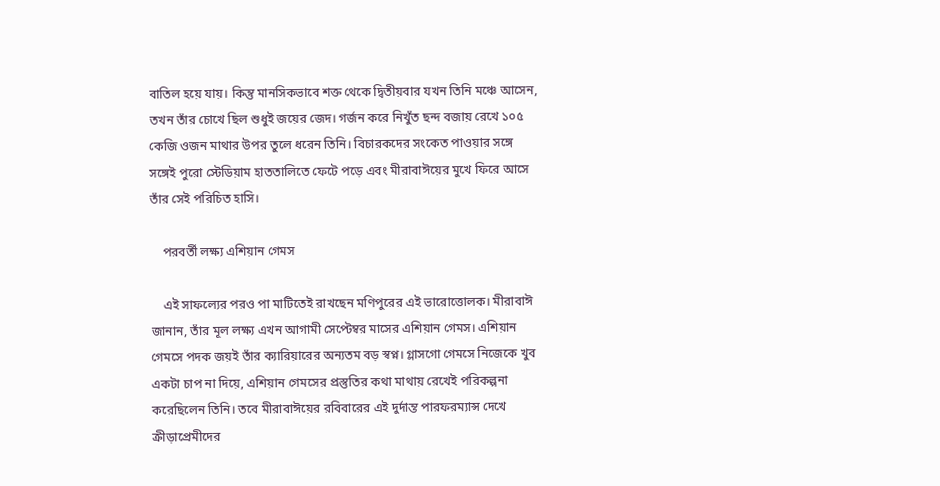বাতিল হয়ে যায়। কিন্তু মানসিকভাবে শক্ত থেকে দ্বিতীয়বার যখন তিনি মঞ্চে আসেন, তখন তাঁর চোখে ছিল শুধুই জয়ের জেদ। গর্জন করে নিখুঁত ছন্দ বজায় রেখে ১০৫ কেজি ওজন মাথার উপর তুলে ধরেন তিনি। বিচারকদের সংকেত পাওয়ার সঙ্গে সঙ্গেই পুরো স্টেডিয়াম হাততালিতে ফেটে পড়ে এবং মীরাবাঈয়ের মুখে ফিরে আসে তাঁর সেই পরিচিত হাসি।

    পরবর্তী লক্ষ্য এশিয়ান গেমস

    এই সাফল্যের পরও পা মাটিতেই রাখছেন মণিপুরের এই ভারোত্তোলক। মীরাবাঈ জানান, তাঁর মূল লক্ষ্য এখন আগামী সেপ্টেম্বর মাসের এশিয়ান গেমস। এশিয়ান গেমসে পদক জয়ই তাঁর ক্যারিয়ারের অন্যতম বড় স্বপ্ন। গ্লাসগো গেমসে নিজেকে খুব একটা চাপ না দিয়ে, এশিয়ান গেমসের প্রস্তুতির কথা মাথায় রেখেই পরিকল্পনা করেছিলেন তিনি। তবে মীরাবাঈয়ের রবিবারের এই দুর্দান্ত পারফরম্যান্স দেখে ক্রীড়াপ্রেমীদের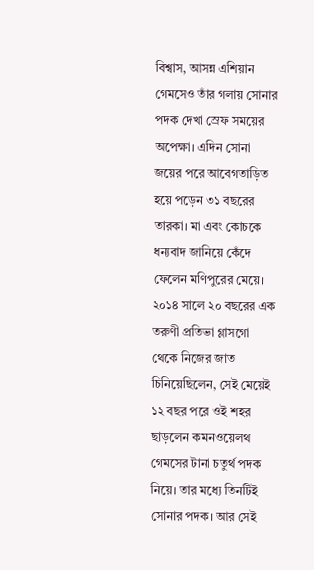বিশ্বাস, আসন্ন এশিয়ান গেমসেও তাঁর গলায় সোনার পদক দেখা স্রেফ সময়ের অপেক্ষা। এদিন সোনা জয়ের পরে আবেগতাড়িত হয়ে পড়েন ৩১ বছরের তারকা। মা এবং কোচকে ধন্যবাদ জানিয়ে কেঁদে ফেলেন মণিপুরের মেয়ে। ২০১৪ সালে ২০ বছরের এক তরুণী প্রতিভা গ্লাসগো থেকে নিজের জাত চিনিয়েছিলেন, সেই মেয়েই ১২ বছর পরে ওই শহর ছাড়লেন কমনওয়েলথ গেমসের টানা চতুর্থ পদক নিয়ে। তার মধ্যে তিনটিই সোনার পদক। আর সেই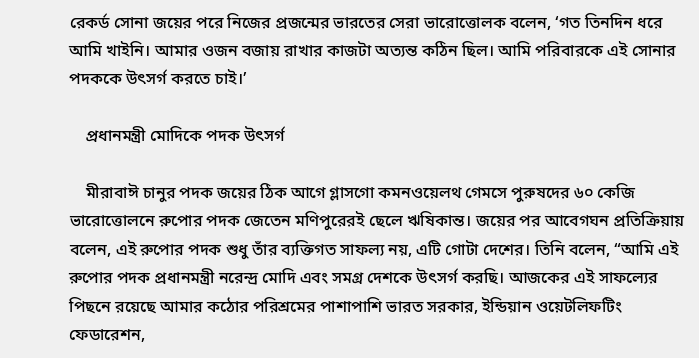রেকর্ড সোনা জয়ের পরে নিজের প্রজন্মের ভারতের সেরা ভারোত্তোলক বলেন, ‘গত তিনদিন ধরে আমি খাইনি। আমার ওজন বজায় রাখার কাজটা অত্যন্ত কঠিন ছিল। আমি পরিবারকে এই সোনার পদককে উৎসর্গ করতে চাই।’

    প্রধানমন্ত্রী মোদিকে পদক উৎসর্গ

    মীরাবাঈ চানুর পদক জয়ের ঠিক আগে গ্লাসগো কমনওয়েলথ গেমসে পুরুষদের ৬০ কেজি ভারোত্তোলনে রুপোর পদক জেতেন মণিপুরেরই ছেলে ঋষিকান্ত। জয়ের পর আবেগঘন প্রতিক্রিয়ায় বলেন, এই রুপোর পদক শুধু তাঁর ব্যক্তিগত সাফল্য নয়, এটি গোটা দেশের। তিনি বলেন, “আমি এই রুপোর পদক প্রধানমন্ত্রী নরেন্দ্র মোদি এবং সমগ্র দেশকে উৎসর্গ করছি। আজকের এই সাফল্যের পিছনে রয়েছে আমার কঠোর পরিশ্রমের পাশাপাশি ভারত সরকার, ইন্ডিয়ান ওয়েটলিফটিং ফেডারেশন,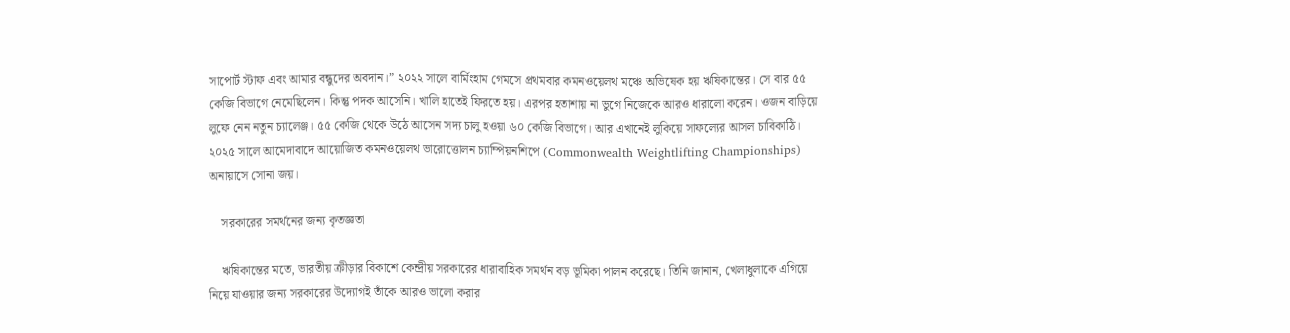সাপোর্ট স্টাফ এবং আমার বন্ধুদের অবদান।” ২০২২ সালে বার্মিংহাম গেমসে প্রথমবার কমনওয়েলথ মঞ্চে অভিষেক হয় ঋষিকান্তের। সে বার ৫৫ কেজি বিভাগে নেমেছিলেন। কিন্তু পদক আসেনি। খালি হাতেই ফিরতে হয়। এরপর হতাশায় না ভুগে নিজেকে আরও ধারালো করেন। ওজন বাড়িয়ে লুফে নেন নতুন চ্যালেঞ্জ। ৫৫ কেজি থেকে উঠে আসেন সদ্য চালু হওয়া ৬০ কেজি বিভাগে। আর এখানেই লুকিয়ে সাফল্যের আসল চাবিকাঠি। ২০২৫ সালে আমেদাবাদে আয়োজিত কমনওয়েলথ ভারোত্তোলন চ্যাম্পিয়নশিপে (Commonwealth Weightlifting Championships) অনায়াসে সোনা জয়।

    সরকারের সমর্থনের জন্য কৃতজ্ঞতা

    ঋষিকান্তের মতে, ভারতীয় ক্রীড়ার বিকাশে কেন্দ্রীয় সরকারের ধারাবাহিক সমর্থন বড় ভূমিকা পালন করেছে। তিনি জানান, খেলাধুলাকে এগিয়ে নিয়ে যাওয়ার জন্য সরকারের উদ্যোগই তাঁকে আরও ভালো করার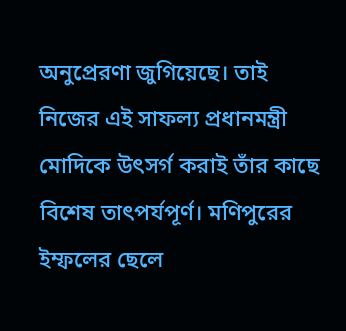অনুপ্রেরণা জুগিয়েছে। তাই নিজের এই সাফল্য প্রধানমন্ত্রী মোদিকে উৎসর্গ করাই তাঁর কাছে বিশেষ তাৎপর্যপূর্ণ। মণিপুরের ইম্ফলের ছেলে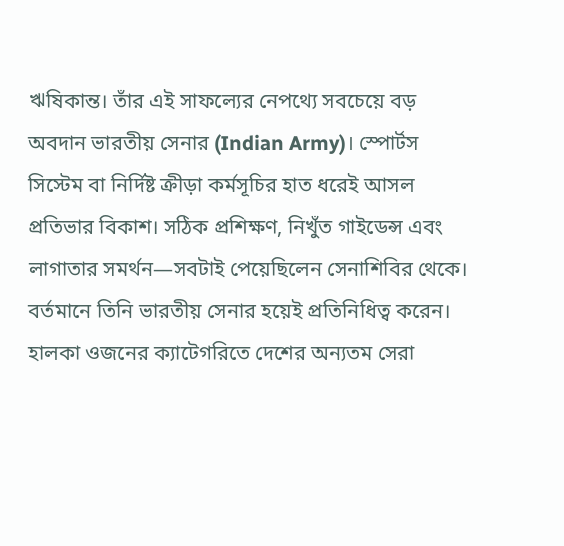ঋষিকান্ত। তাঁর এই সাফল্যের নেপথ্যে সবচেয়ে বড় অবদান ভারতীয় সেনার (Indian Army)। স্পোর্টস সিস্টেম বা নির্দিষ্ট ক্রীড়া কর্মসূচির হাত ধরেই আসল প্রতিভার বিকাশ। সঠিক প্রশিক্ষণ, নিখুঁত গাইডেন্স এবং লাগাতার সমর্থন—সবটাই পেয়েছিলেন সেনাশিবির থেকে। বর্তমানে তিনি ভারতীয় সেনার হয়েই প্রতিনিধিত্ব করেন। হালকা ওজনের ক্যাটেগরিতে দেশের অন্যতম সেরা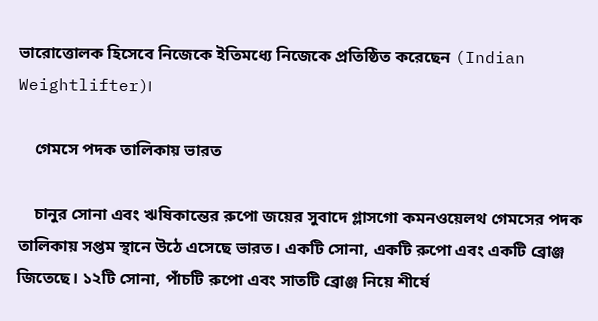ভারোত্তোলক হিসেবে নিজেকে ইতিমধ্যে নিজেকে প্রতিষ্ঠিত করেছেন (Indian Weightlifter)।

    গেমসে পদক তালিকায় ভারত

    চানুর সোনা এবং ঋষিকান্তের রুপো জয়ের সুবাদে গ্লাসগো কমনওয়েলথ গেমসের পদক তালিকায় সপ্তম স্থানে উঠে এসেছে ভারত। একটি সোনা, একটি রুপো এবং একটি ব্রোঞ্জ জিতেছে। ১২টি সোনা, পাঁচটি রুপো এবং সাতটি ব্রোঞ্জ নিয়ে শীর্ষে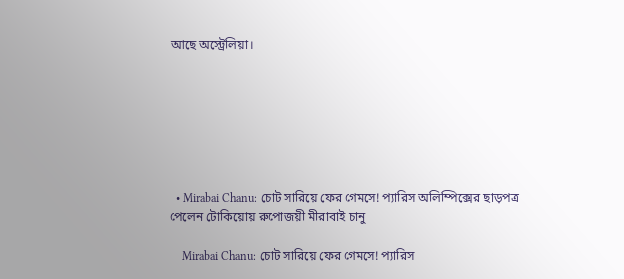আছে অস্ট্রেলিয়া।







  • Mirabai Chanu: চোট সারিয়ে ফের গেমসে! প্যারিস অলিম্পিক্সের ছাড়পত্র পেলেন টোকিয়োয় রুপোজয়ী মীরাবাই চানু

    Mirabai Chanu: চোট সারিয়ে ফের গেমসে! প্যারিস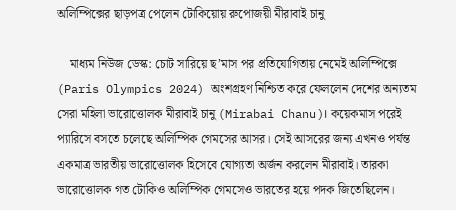অলিম্পিক্সের ছাড়পত্র পেলেন টোকিয়োয় রুপোজয়ী মীরাবাই চানু

    মাধ্যম নিউজ ডেস্ক: চোট সারিয়ে ছ’মাস পর প্রতিযোগিতায় নেমেই অলিম্পিক্সে (Paris Olympics 2024) অংশগ্রহণ নিশ্চিত করে ফেললেন দেশের অন্যতম সেরা মহিলা ভারোত্তোলক মীরাবাই চানু (Mirabai Chanu)। কয়েকমাস পরেই প্যারিসে বসতে চলেছে অলিম্পিক গেমসের আসর। সেই আসরের জন্য এখনও পর্যন্ত একমাত্র ভারতীয় ভারোত্তোলক হিসেবে যোগ্যতা অর্জন করলেন মীরাবাই। তারকা ভারোত্তোলক গত টোকিও অলিম্পিক গেমসেও ভারতের হয়ে পদক জিতেছিলেন।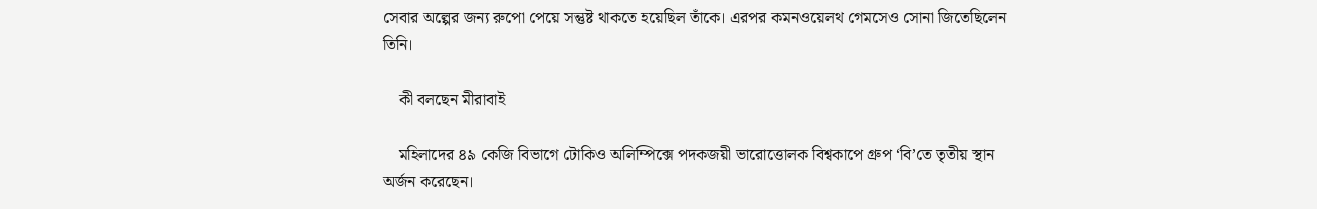সেবার অল্পের জন্য রুপো পেয়ে সন্তুষ্ট থাকতে হয়েছিল তাঁকে। এরপর কমনওয়েলথ গেমসেও সোনা জিতেছিলেন তিনি।

    কী বলছেন মীরাবাই

    মহিলাদের ৪৯ কেজি বিভাগে টোকিও অলিম্পিক্সে পদকজয়ী ভারোত্তোলক বিশ্বকাপে গ্রুপ ‘বি’তে তৃতীয় স্থান অর্জন করেছেন।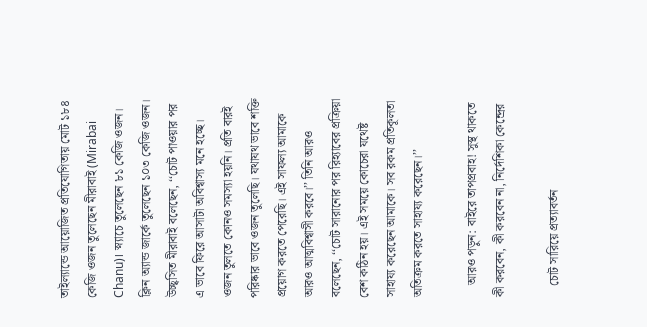তাইল্যান্ডে আয়োজিত প্রতিযোগিতায় মোট ১৮৪ কেজি ওজন তুলেছেন মীরাবাই (Mirabai Chanu)। স্ন্যাচে তুলেছেন ৮১ কেজি ওজন। ক্লিন অ্যান্ড জার্কে তুলেছেন ১০৩ কেজি ওজন। উচ্ছ্বসিত মীরাবাই বলেছেন, ‘‘চোট পাওয়ার পর এ ভাবে ফিরে আসাটা অবিশ্বাস্য মনে হচ্ছে। ওজন তুলতে কোনও সমস্যা হয়নি। প্রতি বারই পরিষ্কার ভাবে ওজন তুলেছি। যথাযথ ভাবে শক্তি প্রয়োগ করতে পেরেছি। এই সাফল্য আমাকে আরও আত্মবিশ্বাসী করবে।’’ তিনি আরও বলেছেন, ‘‘চোট সারানোর পর রিহ্যাবের প্রক্রিয়া বেশ কঠিন হয়। এই সময়ে কোচেরা যথেষ্ট সাহায্য করেছেন আমাকে। সব রকম প্রতিকূলতা অতিক্রম করতে সাহায্য করেছেন।’’

    আরও পড়ুন: বাইরে তাপপ্রবাহ! সুস্থ থাকতে কী করবেন, কী করবেন না, নির্দেশিকা কেন্দ্রের

    চোট সারিয়ে প্রত্যাবর্তন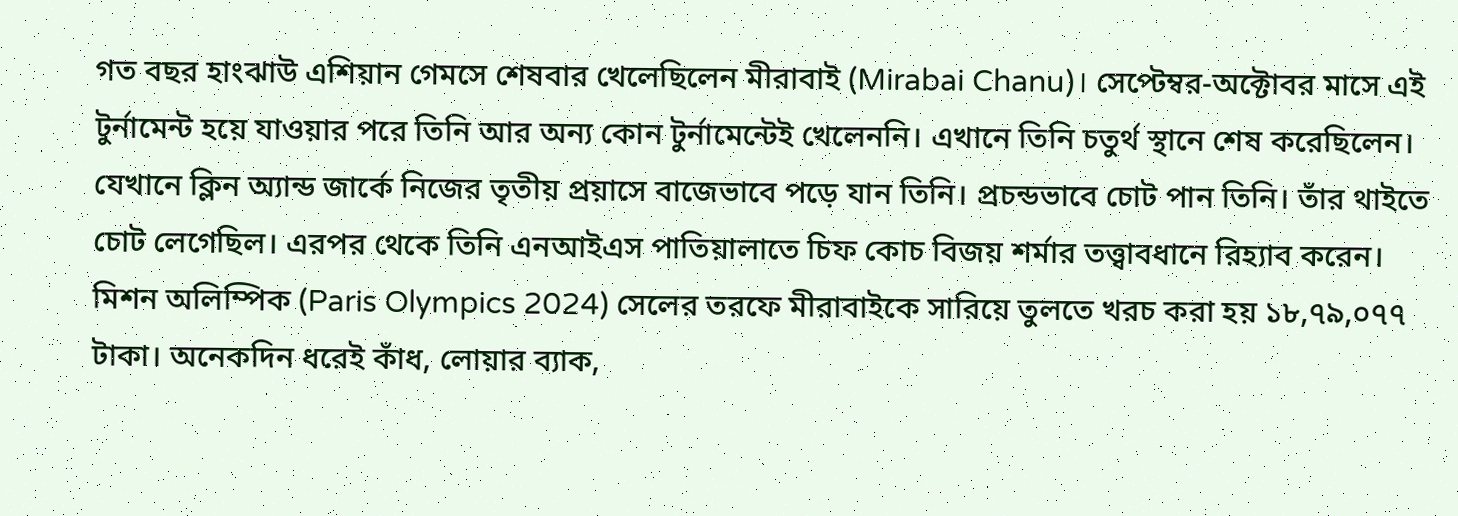গত বছর হাংঝাউ এশিয়ান গেমসে শেষবার খেলেছিলেন মীরাবাই (Mirabai Chanu)। সেপ্টেম্বর-অক্টোবর মাসে এই টুর্নামেন্ট হয়ে যাওয়ার পরে তিনি আর অন্য কোন টুর্নামেন্টেই খেলেননি। এখানে তিনি চতুর্থ স্থানে শেষ করেছিলেন। যেখানে ক্লিন অ্যান্ড জার্কে নিজের তৃতীয় প্রয়াসে বাজেভাবে পড়ে যান তিনি। প্রচন্ডভাবে চোট পান তিনি। তাঁর থাইতে চোট লেগেছিল। এরপর থেকে তিনি এনআইএস পাতিয়ালাতে চিফ কোচ বিজয় শর্মার তত্ত্বাবধানে রিহ্যাব করেন। মিশন অলিম্পিক (Paris Olympics 2024) সেলের তরফে মীরাবাইকে সারিয়ে তুলতে খরচ করা হয় ১৮,৭৯,০৭৭ টাকা। অনেকদিন ধরেই কাঁধ, লোয়ার ব্যাক,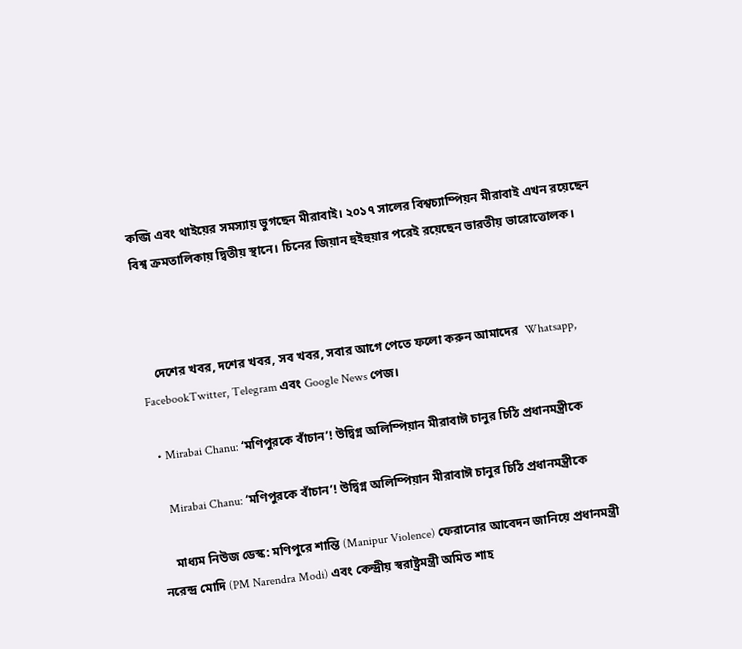কব্জি এবং থাইয়ের সমস্যায় ভুগছেন মীরাবাই। ২০১৭ সালের বিশ্বচ্যাম্পিয়ন মীরাবাই এখন রয়েছেন বিশ্ব ক্রমতালিকায় দ্বিতীয় স্থানে। চিনের জিয়ান হুইহুয়ার পরেই রয়েছেন ভারতীয় ভারোত্তোলক।



    দেশের খবর, দশের খবর, সব খবর, সবার আগে পেতে ফলো করুন আমাদের  Whatsapp, FacebookTwitter, Telegram এবং Google News পেজ।

  • Mirabai Chanu: ‘মণিপুরকে বাঁচান’! উদ্বিগ্ন অলিম্পিয়ান মীরাবাঈ চানুর চিঠি প্রধানমন্ত্রীকে

    Mirabai Chanu: ‘মণিপুরকে বাঁচান’! উদ্বিগ্ন অলিম্পিয়ান মীরাবাঈ চানুর চিঠি প্রধানমন্ত্রীকে

    মাধ্যম নিউজ ডেস্ক: মণিপুরে শান্তি (Manipur Violence) ফেরানোর আবেদন জানিয়ে প্রধানমন্ত্রী নরেন্দ্র মোদি (PM Narendra Modi) এবং কেন্দ্রীয় স্বরাষ্ট্রমন্ত্রী অমিত শাহ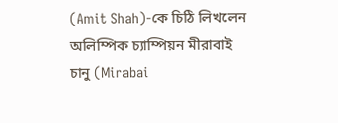(Amit Shah)-কে চিঠি লিখলেন অলিম্পিক চ্যাম্পিয়ন মীরাবাই চানু (Mirabai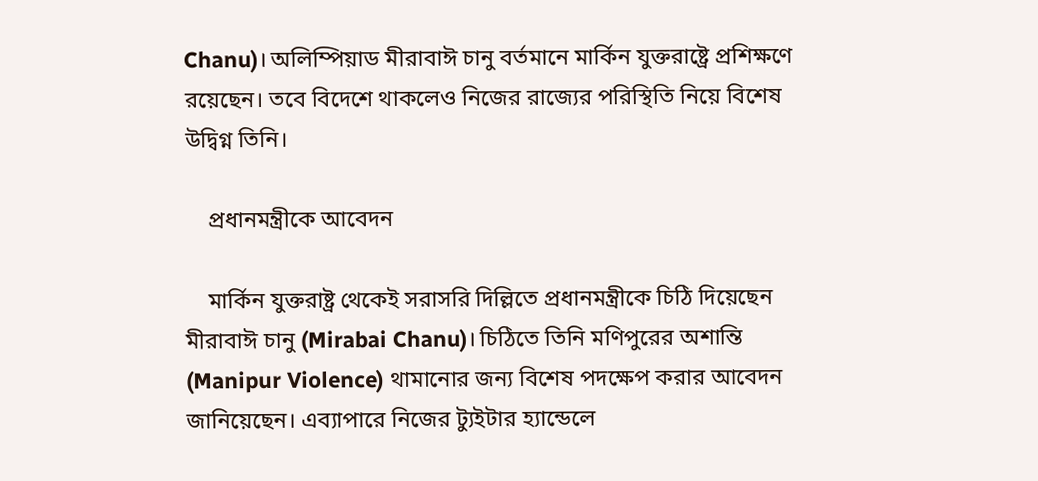Chanu)। অলিম্পিয়াড মীরাবাঈ চানু বর্তমানে মার্কিন যুক্তরাষ্ট্রে প্রশিক্ষণে রয়েছেন। তবে বিদেশে থাকলেও নিজের রাজ্যের পরিস্থিতি নিয়ে বিশেষ উদ্বিগ্ন তিনি।

    প্রধানমন্ত্রীকে আবেদন

    মার্কিন যুক্তরাষ্ট্র থেকেই সরাসরি দিল্লিতে প্রধানমন্ত্রীকে চিঠি দিয়েছেন মীরাবাঈ চানু (Mirabai Chanu)। চিঠিতে তিনি মণিপুরের অশান্তি (Manipur Violence) থামানোর জন্য বিশেষ পদক্ষেপ করার আবেদন জানিয়েছেন। এব্যাপারে নিজের ট্যুইটার হ্যান্ডেলে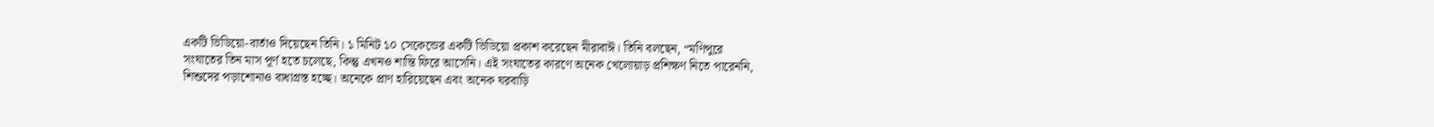একটি ভিডিয়ো-বার্তাও দিয়েছেন তিনি। ১ মিনিট ১০ সেকেন্ডের একটি ভিডিয়ো প্রকাশ করেছেন মীরাবাঈ। তিনি বলছেন, “মণিপুরে সংঘাতের তিন মাস পূর্ণ হতে চলেছে, কিন্তু এখনও শান্তি ফিরে আসেনি। এই সংঘাতের কারণে অনেক খেলোয়াড় প্রশিক্ষণ নিতে পারেননি, শিশুদের পড়াশোনাও বাধাগ্রস্ত হচ্ছে। অনেকে প্রাণ হারিয়েছেন এবং অনেক ঘরবাড়ি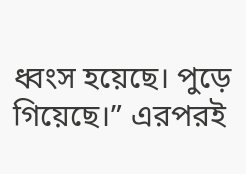ধ্বংস হয়েছে। পুড়ে গিয়েছে।” এরপরই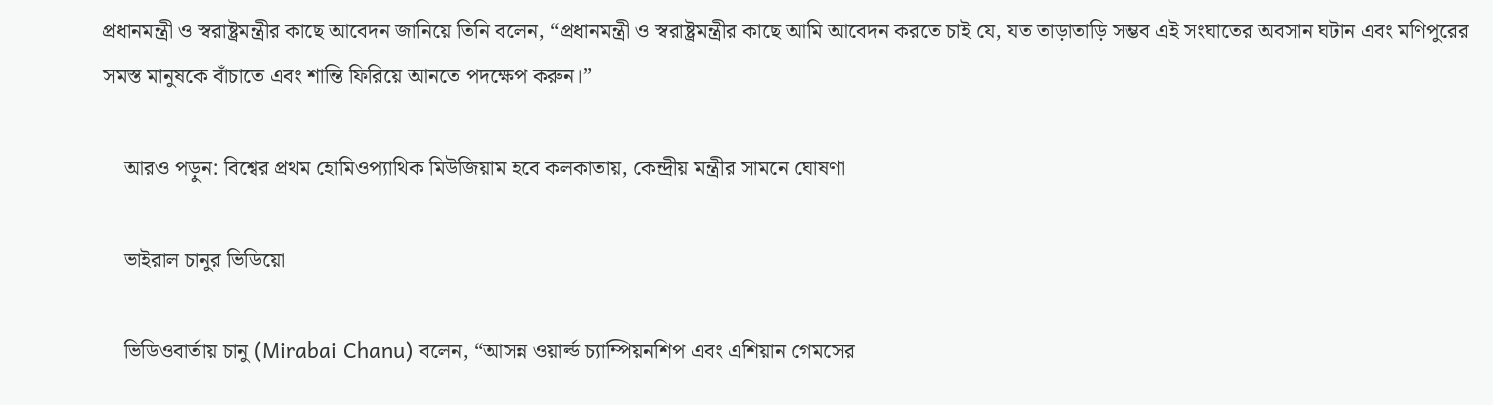প্রধানমন্ত্রী ও স্বরাষ্ট্রমন্ত্রীর কাছে আবেদন জানিয়ে তিনি বলেন, “প্রধানমন্ত্রী ও স্বরাষ্ট্রমন্ত্রীর কাছে আমি আবেদন করতে চাই যে, যত তাড়াতাড়ি সম্ভব এই সংঘাতের অবসান ঘটান এবং মণিপুরের সমস্ত মানুষকে বাঁচাতে এবং শান্তি ফিরিয়ে আনতে পদক্ষেপ করুন।”

    আরও পড়ুন: বিশ্বের প্রথম হোমিওপ্যাথিক মিউজিয়াম হবে কলকাতায়, কেন্দ্রীয় মন্ত্রীর সামনে ঘোষণা

    ভাইরাল চানুর ভিডিয়ো

    ভিডিওবার্তায় চানু (Mirabai Chanu) বলেন, “আসন্ন ওয়ার্ল্ড চ্যাম্পিয়নশিপ এবং এশিয়ান গেমসের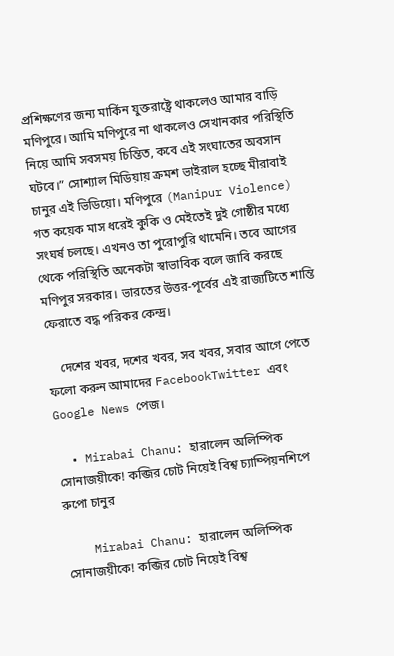প্রশিক্ষণের জন্য মার্কিন যুক্তরাষ্ট্রে থাকলেও আমার বাড়ি মণিপুরে। আমি মণিপুরে না থাকলেও সেখানকার পরিস্থিতি নিয়ে আমি সবসময় চিন্তিত, কবে এই সংঘাতের অবসান ঘটবে।” সোশ্যাল মিডিয়ায় ক্রমশ ভাইরাল হচ্ছে মীরাবাই চানুর এই ভিডিয়ো। মণিপুরে (Manipur Violence) গত কয়েক মাস ধরেই কুকি ও মেইতেই দুই গোষ্ঠীর মধ্যে সংঘর্ষ চলছে। এখনও তা পুরোপুরি থামেনি। তবে আগের থেকে পরিস্থিতি অনেকটা স্বাভাবিক বলে জাবি করছে মণিপুর সরকার। ভারতের উত্তর-পূর্বের এই রাজ্যটিতে শান্তি ফেরাতে বদ্ধ পরিকর কেন্দ্র।

    দেশের খবর, দশের খবর, সব খবর, সবার আগে পেতে ফলো করুন আমাদের FacebookTwitter এবং Google News পেজ।

  • Mirabai Chanu: হারালেন অলিম্পিক সোনাজয়ীকে! কব্জির চোট নিয়েই বিশ্ব চ্যাম্পিয়নশিপে রুপো চানুর

    Mirabai Chanu: হারালেন অলিম্পিক সোনাজয়ীকে! কব্জির চোট নিয়েই বিশ্ব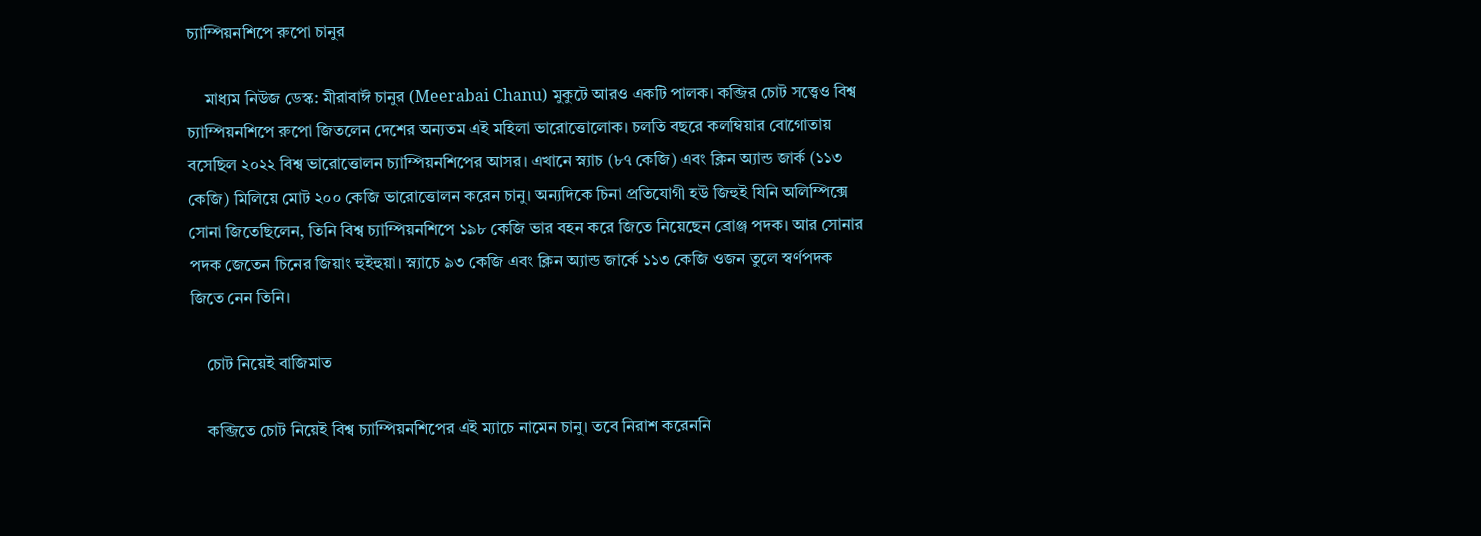চ্যাম্পিয়নশিপে রুপো চানুর

    মাধ্যম নিউজ ডেস্ক: মীরাবাঈ চানুর (Meerabai Chanu) মুকুটে আরও একটি পালক। কব্জির চোট সত্ত্বেও বিশ্ব চ্যাম্পিয়নশিপে রুপো জিতলেন দেশের অন্যতম এই মহিলা ভারোত্তোলোক। চলতি বছরে কলম্বিয়ার বোগোতায় বসেছিল ২০২২ বিশ্ব ভারোত্তোলন চ্যাম্পিয়নশিপের আসর। এখানে স্ন্যাচ (৮৭ কেজি) এবং ক্লিন অ্যান্ড জার্ক (১১৩ কেজি) মিলিয়ে মোট ২০০ কেজি ভারোত্তোলন করেন চানু। অন্যদিকে চিনা প্রতিযোগী হউ জিহুই যিনি অলিম্পিক্সে সোনা জিতেছিলেন, তিনি বিশ্ব চ্যাম্পিয়নশিপে ১৯৮ কেজি ভার বহন করে জিতে নিয়েছেন ব্রোঞ্জ পদক। আর সোনার পদক জেতেন চিনের জিয়াং হুইহুয়া। স্ন্যাচে ৯৩ কেজি এবং ক্লিন অ্যান্ড জার্কে ১১৩ কেজি ওজন তুলে স্বর্ণপদক জিতে নেন তিনি।

    চোট নিয়েই বাজিমাত

    কব্জিতে চোট নিয়েই বিশ্ব চ্যাম্পিয়নশিপের এই ম্যাচে নামেন চানু। তবে নিরাশ করেননি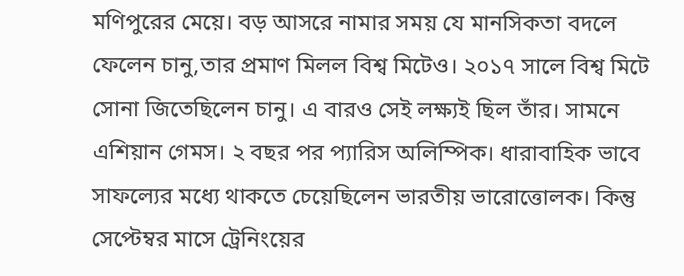মণিপুরের মেয়ে। বড় আসরে নামার সময় যে মানসিকতা বদলে ফেলেন চানু,তার প্রমাণ মিলল বিশ্ব মিটেও। ২০১৭ সালে বিশ্ব মিটে সোনা জিতেছিলেন চানু। এ বারও সেই লক্ষ্যই ছিল তাঁর। সামনে এশিয়ান গেমস। ২ বছর পর প্যারিস অলিম্পিক। ধারাবাহিক ভাবে সাফল্যের মধ্যে থাকতে চেয়েছিলেন ভারতীয় ভারোত্তোলক। কিন্তু সেপ্টেম্বর মাসে ট্রেনিংয়ের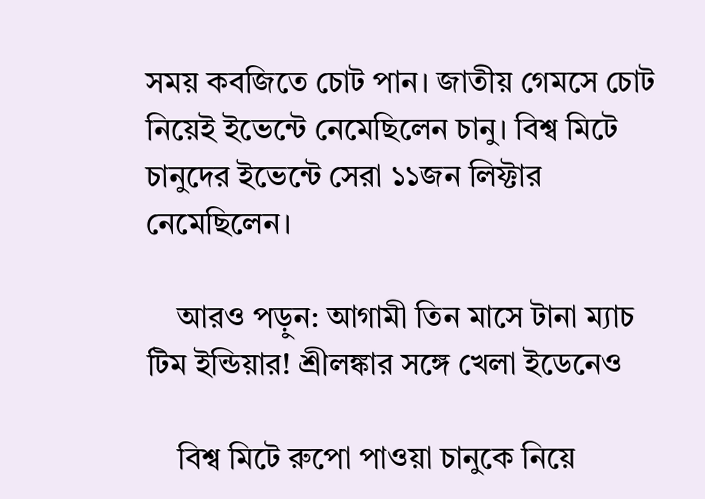সময় কবজিতে চোট পান। জাতীয় গেমসে চোট নিয়েই ইভেন্টে নেমেছিলেন চানু। বিশ্ব মিটে চানুদের ইভেন্টে সেরা ১১জন লিফ্টার নেমেছিলেন।

    আরও পড়ুন: আগামী তিন মাসে টানা ম্যাচ টিম ইন্ডিয়ার! শ্রীলঙ্কার সঙ্গে খেলা ইডেনেও

    বিশ্ব মিটে রুপো পাওয়া চানুকে নিয়ে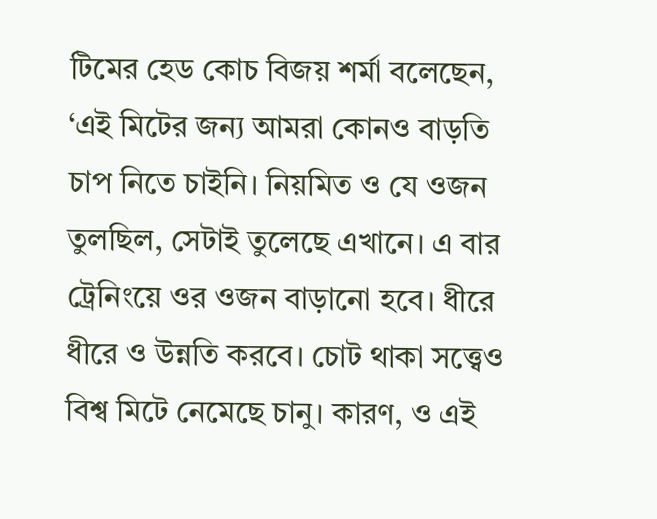টিমের হেড কোচ বিজয় শর্মা বলেছেন, ‘এই মিটের জন্য আমরা কোনও বাড়তি চাপ নিতে চাইনি। নিয়মিত ও যে ওজন তুলছিল, সেটাই তুলেছে এখানে। এ বার ট্রেনিংয়ে ওর ওজন বাড়ানো হবে। ধীরে ধীরে ও উন্নতি করবে। চোট থাকা সত্ত্বেও বিশ্ব মিটে নেমেছে চানু। কারণ, ও এই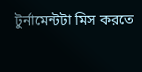টুর্নামেন্টটা মিস করতে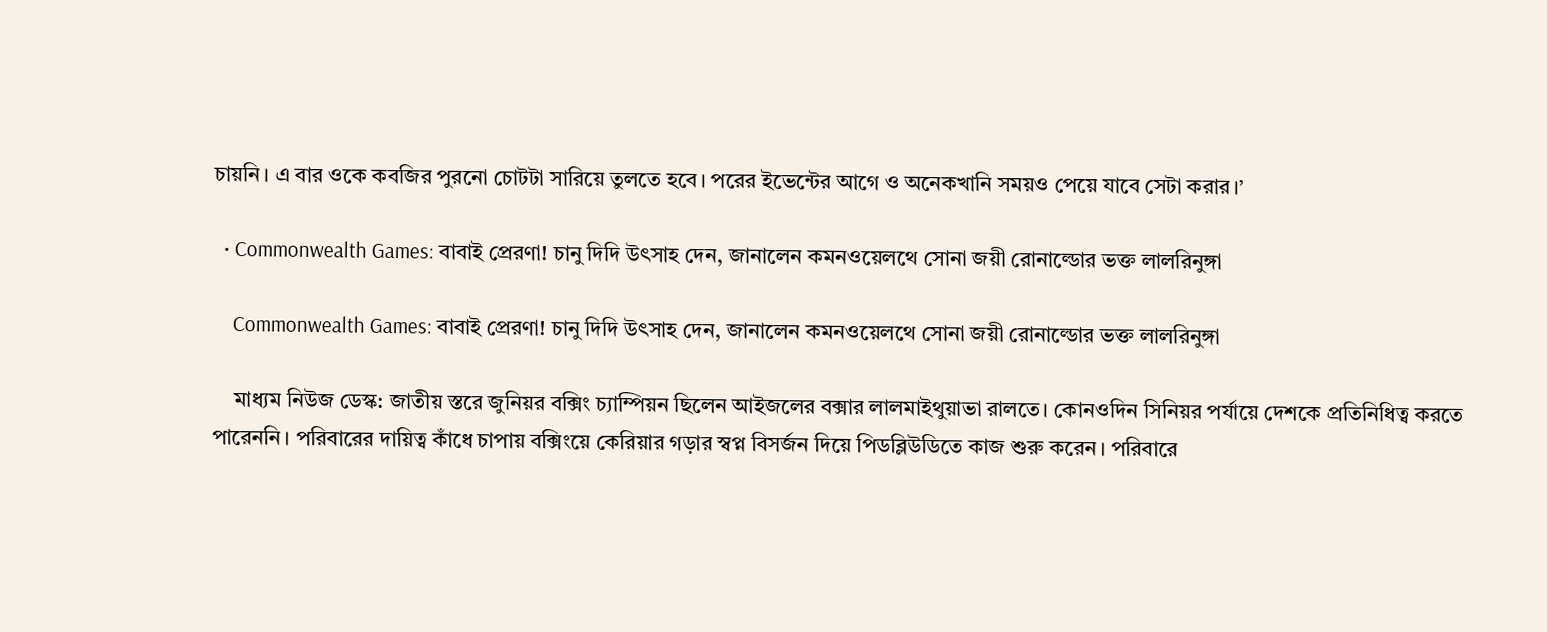চায়নি। এ বার ওকে কবজির পুরনো চোটটা সারিয়ে তুলতে হবে। পরের ইভেন্টের আগে ও অনেকখানি সময়ও পেয়ে যাবে সেটা করার।’

  • Commonwealth Games: বাবাই প্রেরণা! চানু দিদি উৎসাহ দেন, জানালেন কমনওয়েলথে সোনা জয়ী রোনাল্ডোর ভক্ত লালরিনুঙ্গা

    Commonwealth Games: বাবাই প্রেরণা! চানু দিদি উৎসাহ দেন, জানালেন কমনওয়েলথে সোনা জয়ী রোনাল্ডোর ভক্ত লালরিনুঙ্গা

    মাধ্যম নিউজ ডেস্ক: জাতীয় স্তরে জুনিয়র বক্সিং চ্যাম্পিয়ন ছিলেন আইজলের বক্সার লালমাইথুয়াভা রালতে। কোনওদিন সিনিয়র পর্যায়ে দেশকে প্রতিনিধিত্ব করতে পারেননি। পরিবারের দায়িত্ব কাঁধে চাপায় বক্সিংয়ে কেরিয়ার গড়ার স্বপ্ন বিসর্জন দিয়ে পিডব্লিউডিতে কাজ শুরু করেন। পরিবারে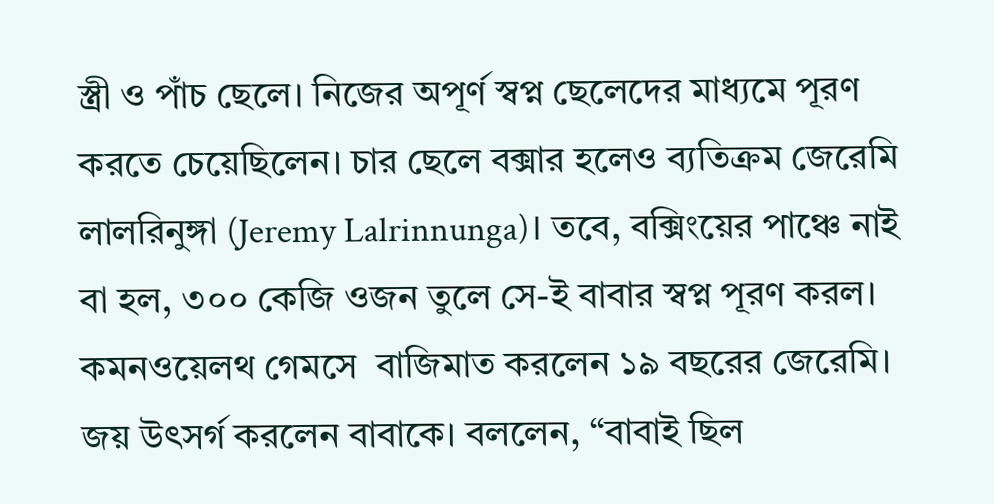স্ত্রী ও পাঁচ ছেলে। নিজের অপূর্ণ স্বপ্ন ছেলেদের মাধ্যমে পূরণ করতে চেয়েছিলেন। চার ছেলে বক্সার হলেও ব্যতিক্রম জেরেমি লালরিনুঙ্গা (Jeremy Lalrinnunga)। তবে, বক্সিংয়ের পাঞ্চে নাই বা হল, ৩০০ কেজি ওজন তুলে সে-ই বাবার স্বপ্ন পূরণ করল। কমনওয়েলথ গেমসে  বাজিমাত করলেন ১৯ বছরের জেরেমি। জয় উৎসর্গ করলেন বাবাকে। বললেন, “বাবাই ছিল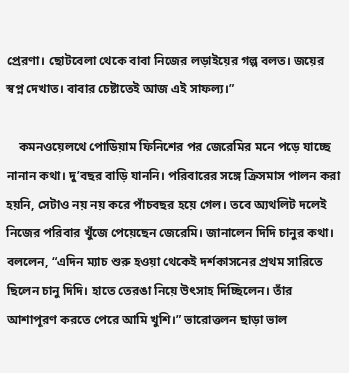প্রেরণা। ছোটবেলা থেকে বাবা নিজের লড়াইয়ের গল্প বলত। জয়ের স্বপ্ন দেখাত। বাবার চেষ্টাতেই আজ এই সাফল্য।”

    কমনওয়েলথে পোডিয়াম ফিনিশের পর জেরেমির মনে পড়ে যাচ্ছে নানান কথা। দু’বছর বাড়ি যাননি। পরিবারের সঙ্গে ক্রিসমাস পালন করা হয়নি, সেটাও নয় নয় করে পাঁচবছর হয়ে গেল। তবে অ্যথলিট দলেই নিজের পরিবার খুঁজে পেয়েছেন জেরেমি। জানালেন দিদি চানুর কথা। বললেন, “এদিন ম্যাচ শুরু হওয়া থেকেই দর্শকাসনের প্রথম সারিতে ছিলেন চানু দিদি। হাতে তেরঙা নিয়ে উৎসাহ দিচ্ছিলেন। তাঁর আশাপূরণ করতে পেরে আমি খুশি।” ভারোত্তলন ছাড়া ভাল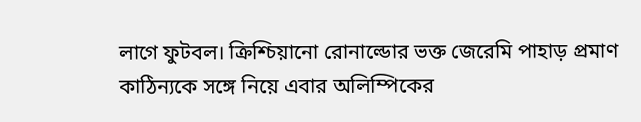লাগে ফুটবল। ক্রিশ্চিয়ানো রোনাল্ডোর ভক্ত জেরেমি পাহাড় প্রমাণ কাঠিন্যকে সঙ্গে নিয়ে এবার অলিম্পিকের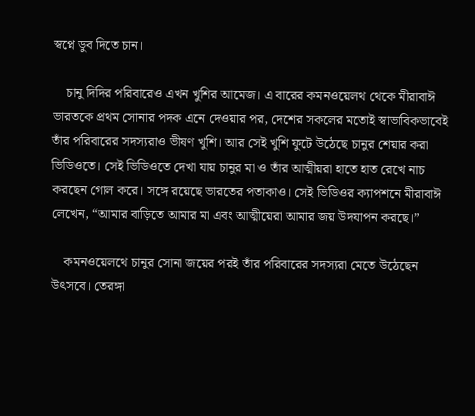স্বপ্নে ডুব দিতে চান।

    চানু দিদির পরিবারেও এখন খুশির আমেজ। এ বারের কমনওয়েলথ থেকে মীরাবাঈ ভারতকে প্রথম সোনার পদক এনে দেওয়ার পর, দেশের সকলের মতোই স্বাভাবিকভাবেই তাঁর পরিবারের সদস্যরাও ভীষণ খুশি। আর সেই খুশি ফুটে উঠেছে চানুর শেয়ার করা ভিডিওতে। সেই ভিডিওতে দেখা যায় চানুর মা ও তাঁর আত্মীয়রা হাতে হাত রেখে নাচ করছেন গোল করে। সঙ্গে রয়েছে ভারতের পতাকাও। সেই ভিডিওর ক্যাপশনে মীরাবাঈ লেখেন, “আমার বাড়িতে আমার মা এবং আত্মীয়েরা আমার জয় উদযাপন করছে।”

    কমনওয়েলথে চানুর সোনা জয়ের পরই তাঁর পরিবারের সদস্যরা মেতে উঠেছেন উৎসবে। তেরঙ্গা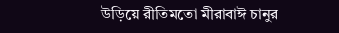উড়িয়ে রীতিমতো মীরাবাঈ চানুর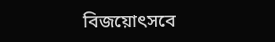বিজয়োৎসবে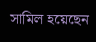সামিল হয়েছেন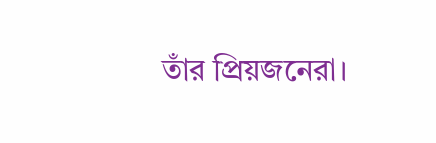তাঁর প্রিয়জনেরা।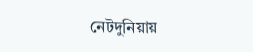নেটদুনিয়ায়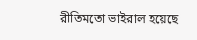রীতিমতো ভাইরাল হয়েছে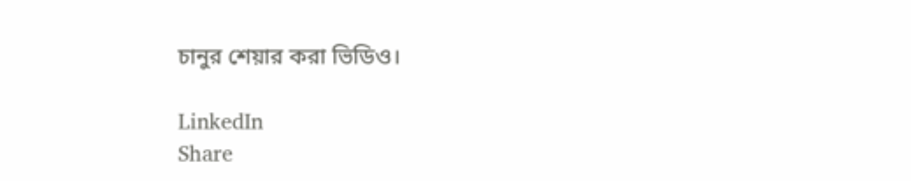চানুর শেয়ার করা ভিডিও।

LinkedIn
Share